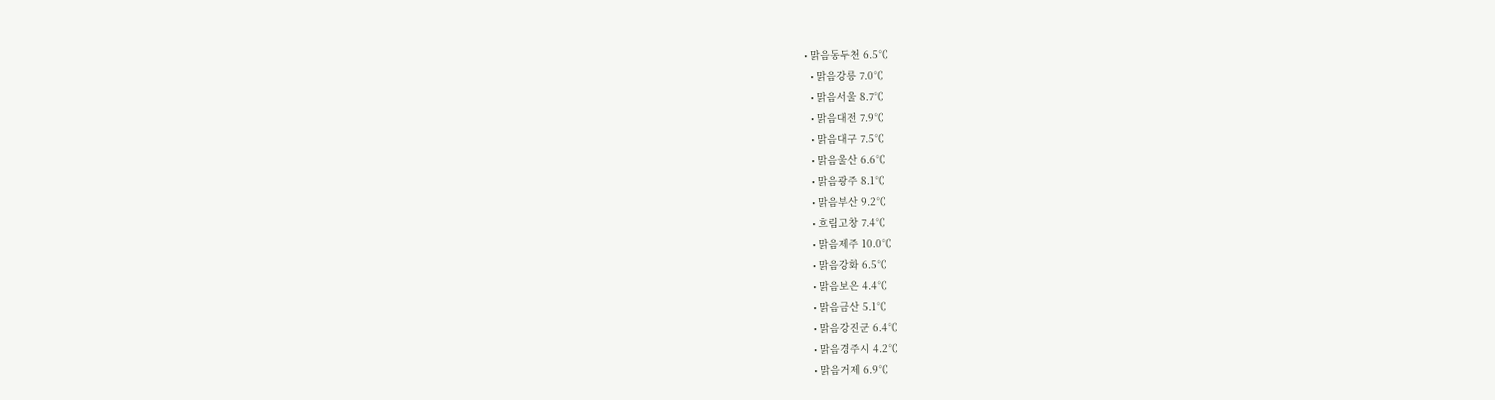• 맑음동두천 6.5℃
  • 맑음강릉 7.0℃
  • 맑음서울 8.7℃
  • 맑음대전 7.9℃
  • 맑음대구 7.5℃
  • 맑음울산 6.6℃
  • 맑음광주 8.1℃
  • 맑음부산 9.2℃
  • 흐림고창 7.4℃
  • 맑음제주 10.0℃
  • 맑음강화 6.5℃
  • 맑음보은 4.4℃
  • 맑음금산 5.1℃
  • 맑음강진군 6.4℃
  • 맑음경주시 4.2℃
  • 맑음거제 6.9℃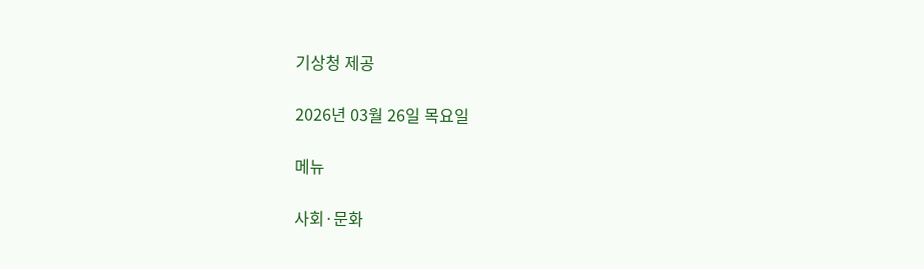기상청 제공

2026년 03월 26일 목요일

메뉴

사회·문화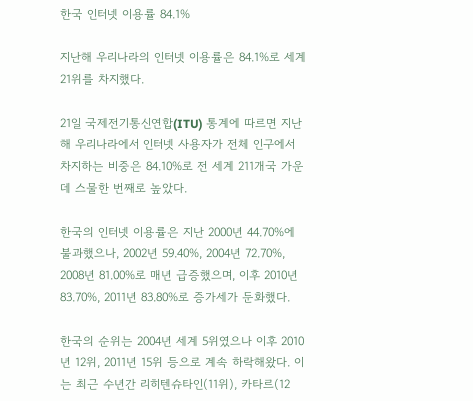한국 인터넷 이용률 84.1%

지난해 우리나라의 인터넷 이용률은 84.1%로 세계 21위를 차지했다.

21일 국제전기통신연합(ITU) 통계에 따르면 지난해 우리나라에서 인터넷 사용자가 전체 인구에서 차지하는 비중은 84.10%로 전 세계 211개국 가운데 스물한 번째로 높았다.

한국의 인터넷 이용률은 지난 2000년 44.70%에 불과했으나, 2002년 59.40%, 2004년 72.70%, 2008년 81.00%로 매년 급증했으며, 이후 2010년 83.70%, 2011년 83.80%로 증가세가 둔화했다.

한국의 순위는 2004년 세계 5위였으나 이후 2010년 12위, 2011년 15위 등으로 계속 하락해왔다. 이는 최근 수년간 리히텐슈타인(11위), 카타르(12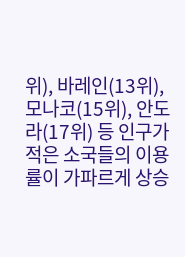위), 바레인(13위), 모나코(15위), 안도라(17위) 등 인구가 적은 소국들의 이용률이 가파르게 상승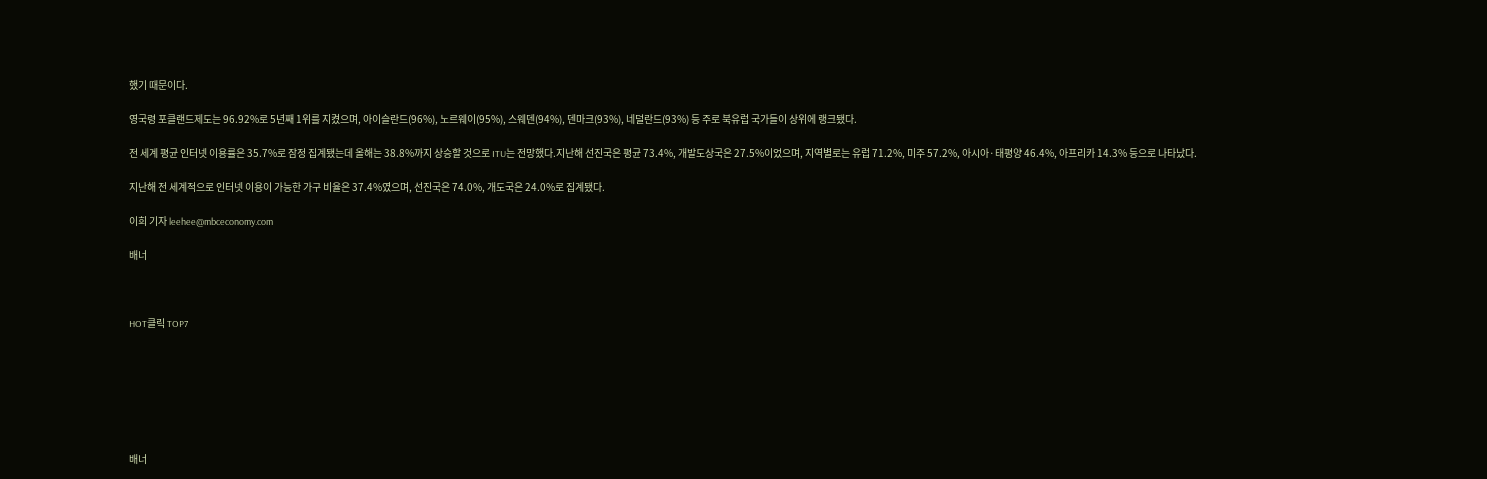했기 때문이다.

영국령 포클랜드제도는 96.92%로 5년째 1위를 지켰으며, 아이슬란드(96%), 노르웨이(95%), 스웨덴(94%), 덴마크(93%), 네덜란드(93%) 등 주로 북유럽 국가들이 상위에 랭크됐다.

전 세계 평균 인터넷 이용률은 35.7%로 잠정 집계됐는데 올해는 38.8%까지 상승할 것으로 ITU는 전망했다.지난해 선진국은 평균 73.4%, 개발도상국은 27.5%이었으며, 지역별로는 유럽 71.2%, 미주 57.2%, 아시아·태평양 46.4%, 아프리카 14.3% 등으로 나타났다.

지난해 전 세계적으로 인터넷 이용이 가능한 가구 비율은 37.4%였으며, 선진국은 74.0%, 개도국은 24.0%로 집계됐다.

이희 기자 leehee@mbceconomy.com

배너



HOT클릭 TOP7







배너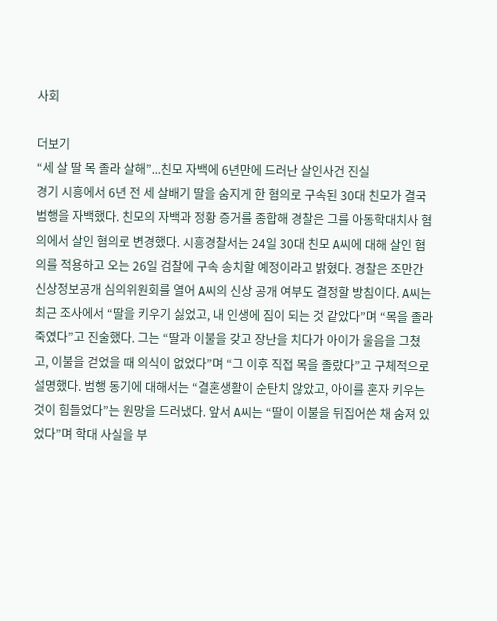사회

더보기
“세 살 딸 목 졸라 살해”...친모 자백에 6년만에 드러난 살인사건 진실
경기 시흥에서 6년 전 세 살배기 딸을 숨지게 한 혐의로 구속된 30대 친모가 결국 범행을 자백했다. 친모의 자백과 정황 증거를 종합해 경찰은 그를 아동학대치사 혐의에서 살인 혐의로 변경했다. 시흥경찰서는 24일 30대 친모 A씨에 대해 살인 혐의를 적용하고 오는 26일 검찰에 구속 송치할 예정이라고 밝혔다. 경찰은 조만간 신상정보공개 심의위원회를 열어 A씨의 신상 공개 여부도 결정할 방침이다. A씨는 최근 조사에서 “딸을 키우기 싫었고, 내 인생에 짐이 되는 것 같았다”며 “목을 졸라 죽였다”고 진술했다. 그는 “딸과 이불을 갖고 장난을 치다가 아이가 울음을 그쳤고, 이불을 걷었을 때 의식이 없었다”며 “그 이후 직접 목을 졸랐다”고 구체적으로 설명했다. 범행 동기에 대해서는 “결혼생활이 순탄치 않았고, 아이를 혼자 키우는 것이 힘들었다”는 원망을 드러냈다. 앞서 A씨는 “딸이 이불을 뒤집어쓴 채 숨져 있었다”며 학대 사실을 부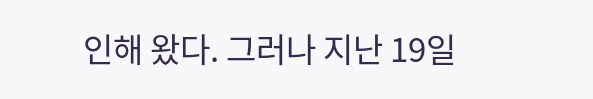인해 왔다. 그러나 지난 19일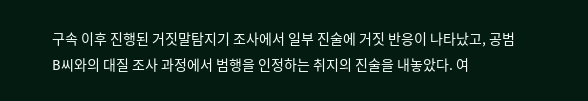구속 이후 진행된 거짓말탐지기 조사에서 일부 진술에 거짓 반응이 나타났고, 공범 B씨와의 대질 조사 과정에서 범행을 인정하는 취지의 진술을 내놓았다. 여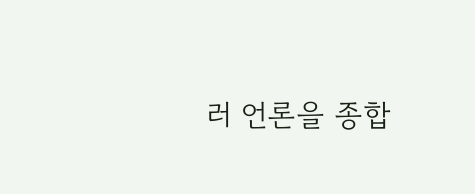러 언론을 종합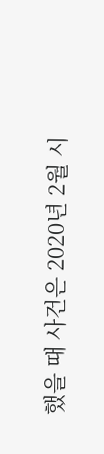했을 때 사건은 2020년 2월 시